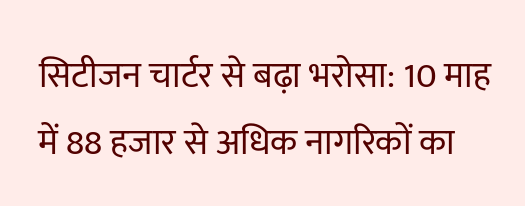सिटीजन चार्टर से बढ़ा भरोसा: 10 माह में 88 हजार से अधिक नागरिकों का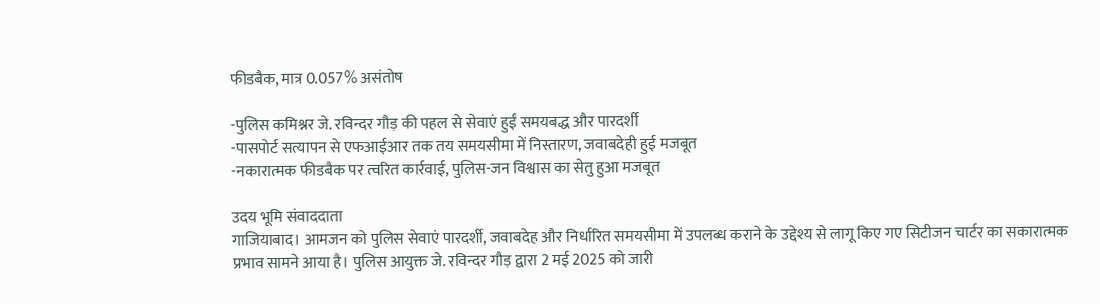फीडबैक, मात्र 0.057% असंतोष

-पुलिस कमिश्नर जे. रविन्दर गौड़ की पहल से सेवाएं हुईं समयबद्ध और पारदर्शी
-पासपोर्ट सत्यापन से एफआईआर तक तय समयसीमा में निस्तारण, जवाबदेही हुई मजबूत
-नकारात्मक फीडबैक पर त्वरित कार्रवाई, पुलिस-जन विश्वास का सेतु हुआ मजबूत

उदय भूमि संवाददाता
गाजियाबाद। आमजन को पुलिस सेवाएं पारदर्शी, जवाबदेह और निर्धारित समयसीमा में उपलब्ध कराने के उद्देश्य से लागू किए गए सिटीजन चार्टर का सकारात्मक प्रभाव सामने आया है। पुलिस आयुक्त जे. रविन्दर गौड़ द्वारा 2 मई 2025 को जारी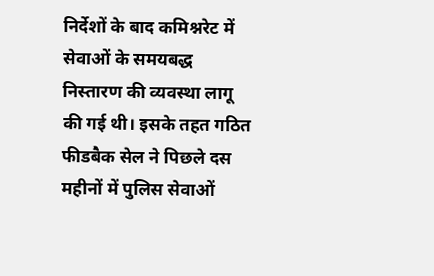निर्देशों के बाद कमिश्नरेट में सेवाओं के समयबद्ध निस्तारण की व्यवस्था लागू की गई थी। इसके तहत गठित फीडबैक सेल ने पिछले दस महीनों में पुलिस सेवाओं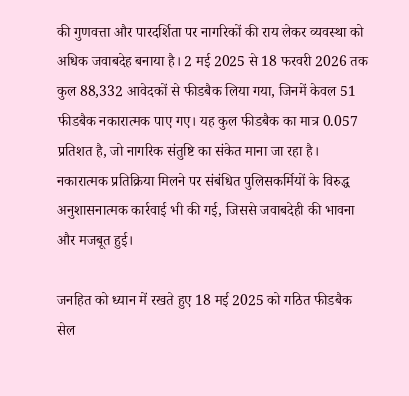की गुणवत्ता और पारदर्शिता पर नागरिकों की राय लेकर व्यवस्था को अधिक जवाबदेह बनाया है। 2 मई 2025 से 18 फरवरी 2026 तक कुल 88,332 आवेदकों से फीडबैक लिया गया, जिनमें केवल 51 फीडबैक नकारात्मक पाए गए। यह कुल फीडबैक का मात्र 0.057 प्रतिशत है, जो नागरिक संतुष्टि का संकेत माना जा रहा है। नकारात्मक प्रतिक्रिया मिलने पर संबंधित पुलिसकर्मियों के विरुद्ध अनुशासनात्मक कार्रवाई भी की गई, जिससे जवाबदेही की भावना और मजबूत हुई।

जनहित को ध्यान में रखते हुए 18 मई 2025 को गठित फीडबैक सेल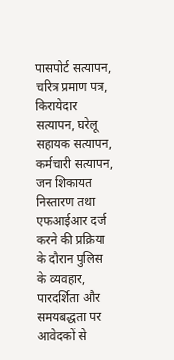पासपोर्ट सत्यापन, चरित्र प्रमाण पत्र, किरायेदार सत्यापन, घरेलू सहायक सत्यापन, कर्मचारी सत्यापन, जन शिकायत निस्तारण तथा एफआईआर दर्ज करने की प्रक्रिया के दौरान पुलिस के व्यवहार, पारदर्शिता और समयबद्धता पर आवेदकों से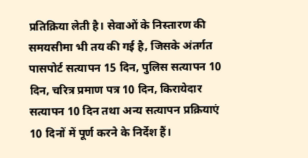प्रतिक्रिया लेती है। सेवाओं के निस्तारण की समयसीमा भी तय की गई है, जिसके अंतर्गत पासपोर्ट सत्यापन 15 दिन, पुलिस सत्यापन 10 दिन, चरित्र प्रमाण पत्र 10 दिन, किरायेदार सत्यापन 10 दिन तथा अन्य सत्यापन प्रक्रियाएं 10 दिनों में पूर्ण करने के निर्देश हैं।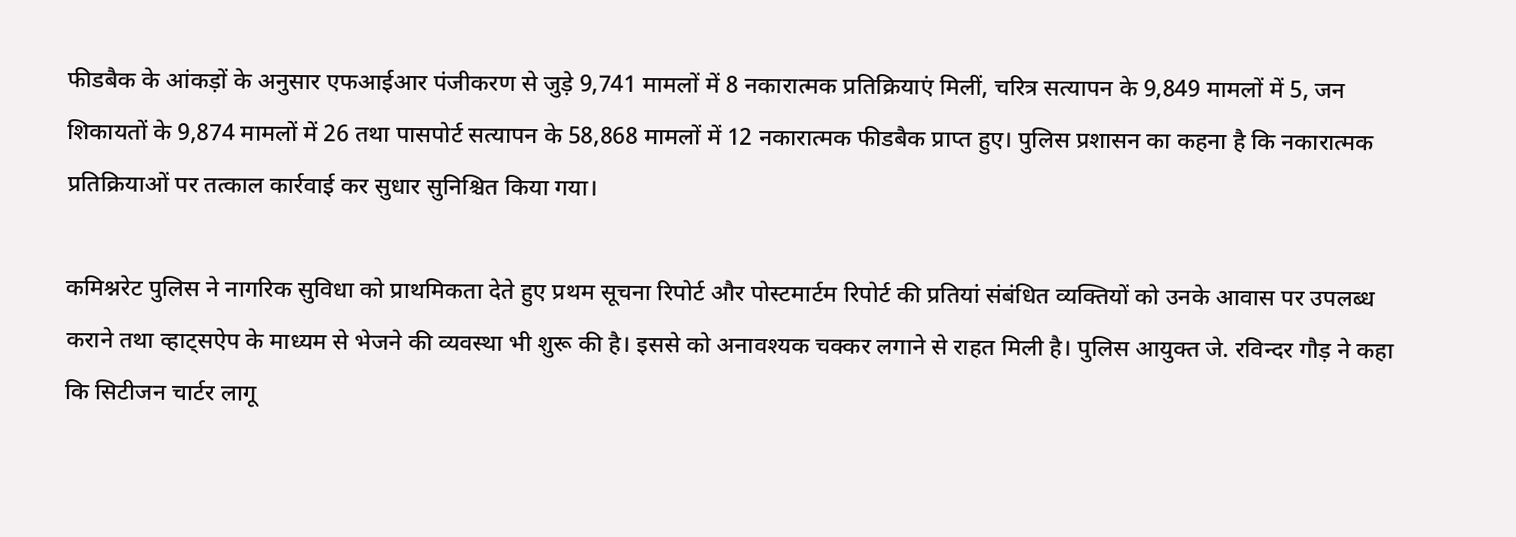फीडबैक के आंकड़ों के अनुसार एफआईआर पंजीकरण से जुड़े 9,741 मामलों में 8 नकारात्मक प्रतिक्रियाएं मिलीं, चरित्र सत्यापन के 9,849 मामलों में 5, जन शिकायतों के 9,874 मामलों में 26 तथा पासपोर्ट सत्यापन के 58,868 मामलों में 12 नकारात्मक फीडबैक प्राप्त हुए। पुलिस प्रशासन का कहना है कि नकारात्मक प्रतिक्रियाओं पर तत्काल कार्रवाई कर सुधार सुनिश्चित किया गया।

कमिश्नरेट पुलिस ने नागरिक सुविधा को प्राथमिकता देते हुए प्रथम सूचना रिपोर्ट और पोस्टमार्टम रिपोर्ट की प्रतियां संबंधित व्यक्तियों को उनके आवास पर उपलब्ध कराने तथा व्हाट्सऐप के माध्यम से भेजने की व्यवस्था भी शुरू की है। इससे को अनावश्यक चक्कर लगाने से राहत मिली है। पुलिस आयुक्त जे. रविन्दर गौड़ ने कहा कि सिटीजन चार्टर लागू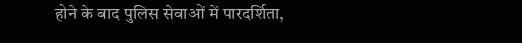होने के बाद पुलिस सेवाओं में पारदर्शिता,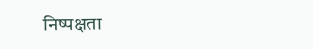निष्पक्षता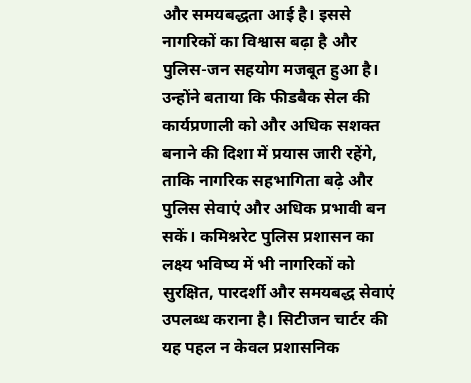और समयबद्धता आई है। इससे नागरिकों का विश्वास बढ़ा है और पुलिस-जन सहयोग मजबूत हुआ है। उन्होंने बताया कि फीडबैक सेल की कार्यप्रणाली को और अधिक सशक्त बनाने की दिशा में प्रयास जारी रहेंगे, ताकि नागरिक सहभागिता बढ़े और पुलिस सेवाएं और अधिक प्रभावी बन सकें। कमिश्नरेट पुलिस प्रशासन का लक्ष्य भविष्य में भी नागरिकों को सुरक्षित, पारदर्शी और समयबद्ध सेवाएं उपलब्ध कराना है। सिटीजन चार्टर की यह पहल न केवल प्रशासनिक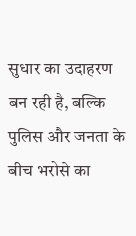सुधार का उदाहरण बन रही है, बल्कि पुलिस और जनता के बीच भरोसे का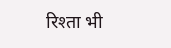रिश्ता भी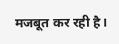मजबूत कर रही है।